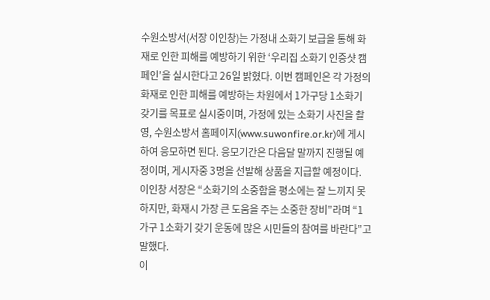수원소방서(서장 이인창)는 가정내 소화기 보급을 통해 화재로 인한 피해를 예방하기 위한 ‘우리집 소화기 인증샷 캠페인’을 실시한다고 26일 밝혔다. 이번 캠페인은 각 가정의 화재로 인한 피해를 예방하는 차원에서 1가구당 1소화기 갖기를 목표로 실시중이며, 가정에 있는 소화기 사진을 촬영, 수원소방서 홈페이지(www.suwonfire.or.kr)에 게시하여 응모하면 된다. 응모기간은 다음달 말까지 진행될 예정이며, 게시자중 3명을 선발해 상품을 지급할 예정이다. 이인창 서장은 “소화기의 소중함을 평소에는 잘 느끼지 못하지만, 화재시 가장 큰 도움을 주는 소중한 장비”라며 “1가구 1소화기 갖기 운동에 많은 시민들의 참여를 바란다”고 말했다.
이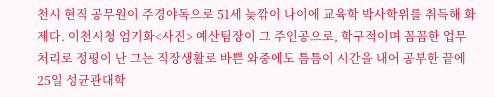천시 현직 공무원이 주경야독으로 51세 늦깎이 나이에 교육학 박사학위를 취득해 화제다. 이천시청 엄기화<사진> 예산팀장이 그 주인공으로, 학구적이며 꼼꼼한 업무처리로 정평이 난 그는 직장생활로 바쁜 와중에도 틈틈이 시간을 내어 공부한 끝에 25일 성균관대학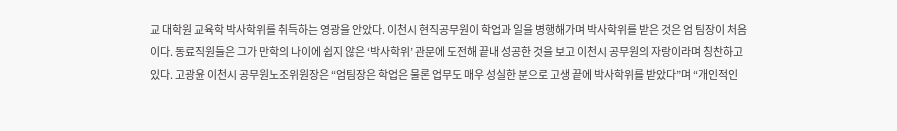교 대학원 교육학 박사학위를 취득하는 영광을 안았다. 이천시 현직공무원이 학업과 일을 병행해가며 박사학위를 받은 것은 엄 팀장이 처음이다. 동료직원들은 그가 만학의 나이에 쉽지 않은 ‘박사학위’ 관문에 도전해 끝내 성공한 것을 보고 이천시 공무원의 자랑이라며 칭찬하고 있다. 고광윤 이천시 공무원노조위원장은 “엄팀장은 학업은 물론 업무도 매우 성실한 분으로 고생 끝에 박사학위를 받았다”며 “개인적인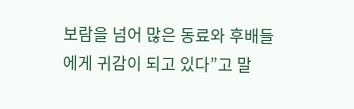보람을 넘어 많은 동료와 후배들에게 귀감이 되고 있다”고 말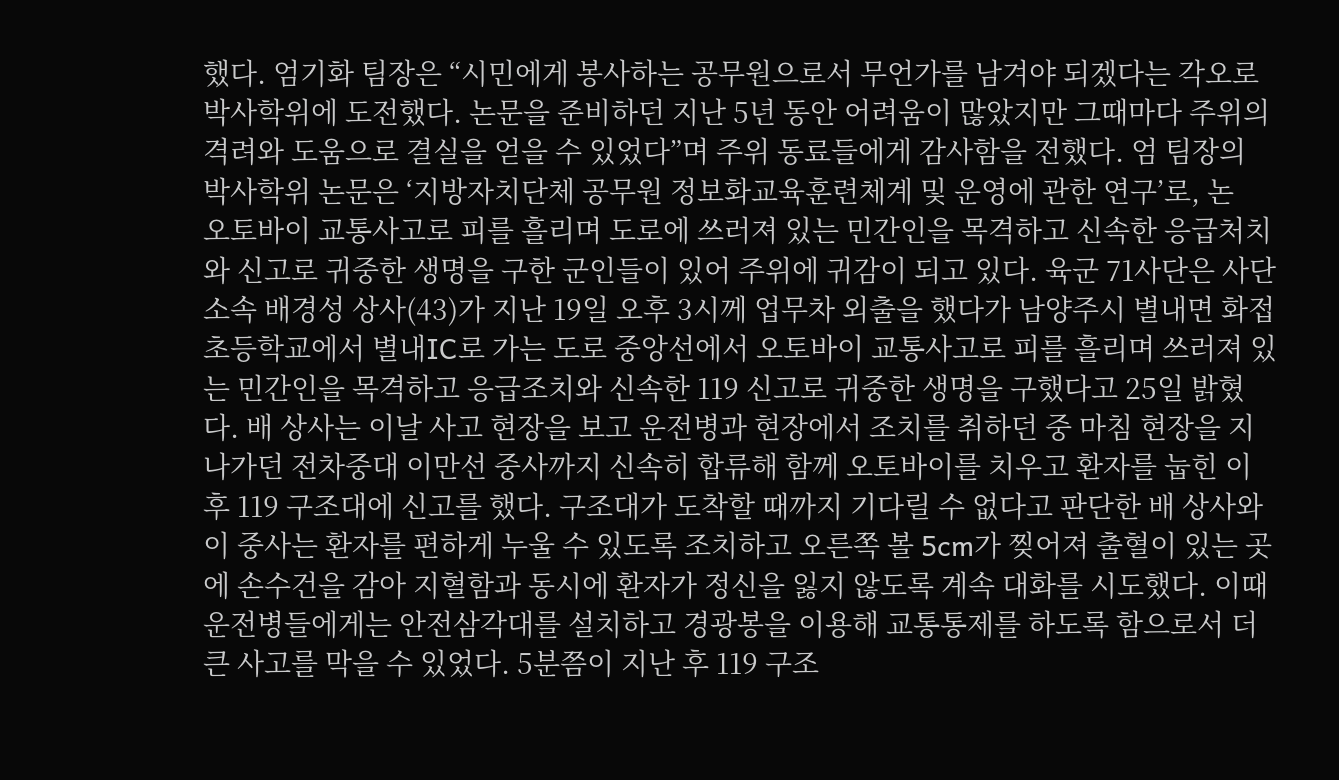했다. 엄기화 팀장은 “시민에게 봉사하는 공무원으로서 무언가를 남겨야 되겠다는 각오로 박사학위에 도전했다. 논문을 준비하던 지난 5년 동안 어려움이 많았지만 그때마다 주위의 격려와 도움으로 결실을 얻을 수 있었다”며 주위 동료들에게 감사함을 전했다. 엄 팀장의 박사학위 논문은 ‘지방자치단체 공무원 정보화교육훈련체계 및 운영에 관한 연구’로, 논
오토바이 교통사고로 피를 흘리며 도로에 쓰러져 있는 민간인을 목격하고 신속한 응급처치와 신고로 귀중한 생명을 구한 군인들이 있어 주위에 귀감이 되고 있다. 육군 71사단은 사단 소속 배경성 상사(43)가 지난 19일 오후 3시께 업무차 외출을 했다가 남양주시 별내면 화접초등학교에서 별내IC로 가는 도로 중앙선에서 오토바이 교통사고로 피를 흘리며 쓰러져 있는 민간인을 목격하고 응급조치와 신속한 119 신고로 귀중한 생명을 구했다고 25일 밝혔다. 배 상사는 이날 사고 현장을 보고 운전병과 현장에서 조치를 취하던 중 마침 현장을 지나가던 전차중대 이만선 중사까지 신속히 합류해 함께 오토바이를 치우고 환자를 눕힌 이후 119 구조대에 신고를 했다. 구조대가 도착할 때까지 기다릴 수 없다고 판단한 배 상사와 이 중사는 환자를 편하게 누울 수 있도록 조치하고 오른쪽 볼 5cm가 찢어져 출혈이 있는 곳에 손수건을 감아 지혈함과 동시에 환자가 정신을 잃지 않도록 계속 대화를 시도했다. 이때 운전병들에게는 안전삼각대를 설치하고 경광봉을 이용해 교통통제를 하도록 함으로서 더 큰 사고를 막을 수 있었다. 5분쯤이 지난 후 119 구조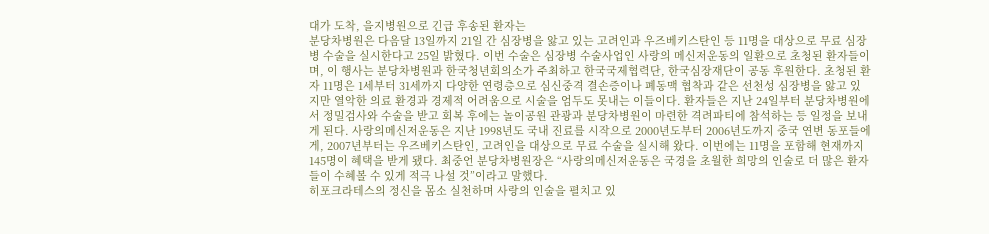대가 도착, 을지병원으로 긴급 후송된 환자는
분당차병원은 다음달 13일까지 21일 간 심장병을 앓고 있는 고려인과 우즈베키스탄인 등 11명을 대상으로 무료 심장병 수술을 실시한다고 25일 밝혔다. 이번 수술은 심장병 수술사업인 사랑의 메신저운동의 일환으로 초청된 환자들이며, 이 행사는 분당차병원과 한국청년회의소가 주최하고 한국국제협력단, 한국심장재단이 공동 후원한다. 초청된 환자 11명은 1세부터 31세까지 다양한 연령층으로 심신중격 결손증이나 폐동맥 협착과 같은 선천성 심장병을 앓고 있지만 열악한 의료 환경과 경제적 어려움으로 시술을 엄두도 못내는 이들이다. 환자들은 지난 24일부터 분당차병원에서 정밀검사와 수술을 받고 회복 후에는 놀이공원 관광과 분당차병원이 마련한 격려파티에 참석하는 등 일정을 보내게 된다. 사랑의메신저운동은 지난 1998년도 국내 진료를 시작으로 2000년도부터 2006년도까지 중국 연변 동포들에게, 2007년부터는 우즈베키스탄인, 고려인을 대상으로 무료 수술을 실시해 왔다. 이번에는 11명을 포함해 현재까지 145명이 혜택을 받게 됐다. 최중언 분당차병원장은 “사랑의메신저운동은 국경을 초월한 희망의 인술로 더 많은 환자들이 수혜볼 수 있게 적극 나설 것”이라고 말했다.
히포크라테스의 정신을 몸소 실천하며 사랑의 인술을 펼치고 있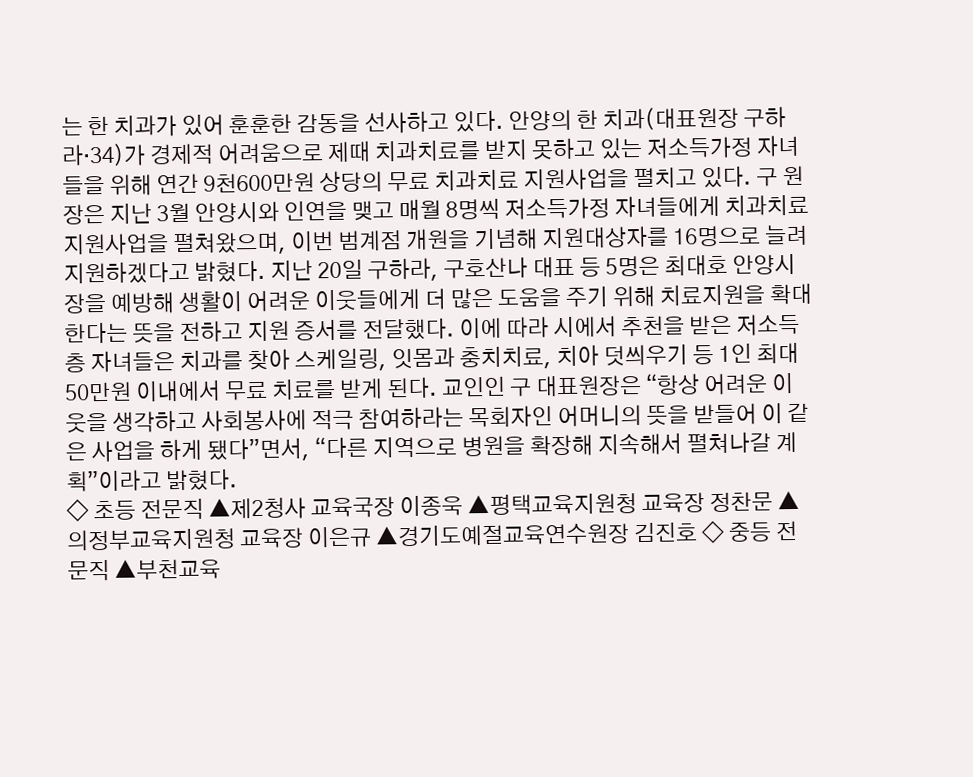는 한 치과가 있어 훈훈한 감동을 선사하고 있다. 안양의 한 치과(대표원장 구하라·34)가 경제적 어려움으로 제때 치과치료를 받지 못하고 있는 저소득가정 자녀들을 위해 연간 9천600만원 상당의 무료 치과치료 지원사업을 펼치고 있다. 구 원장은 지난 3월 안양시와 인연을 맺고 매월 8명씩 저소득가정 자녀들에게 치과치료 지원사업을 펼쳐왔으며, 이번 범계점 개원을 기념해 지원대상자를 16명으로 늘려 지원하겠다고 밝혔다. 지난 20일 구하라, 구호산나 대표 등 5명은 최대호 안양시장을 예방해 생활이 어려운 이웃들에게 더 많은 도움을 주기 위해 치료지원을 확대한다는 뜻을 전하고 지원 증서를 전달했다. 이에 따라 시에서 추천을 받은 저소득층 자녀들은 치과를 찾아 스케일링, 잇몸과 충치치료, 치아 덧씌우기 등 1인 최대 50만원 이내에서 무료 치료를 받게 된다. 교인인 구 대표원장은 “항상 어려운 이웃을 생각하고 사회봉사에 적극 참여하라는 목회자인 어머니의 뜻을 받들어 이 같은 사업을 하게 됐다”면서, “다른 지역으로 병원을 확장해 지속해서 펼쳐나갈 계획”이라고 밝혔다.
◇ 초등 전문직 ▲제2청사 교육국장 이종욱 ▲평택교육지원청 교육장 정찬문 ▲의정부교육지원청 교육장 이은규 ▲경기도예절교육연수원장 김진호 ◇ 중등 전문직 ▲부천교육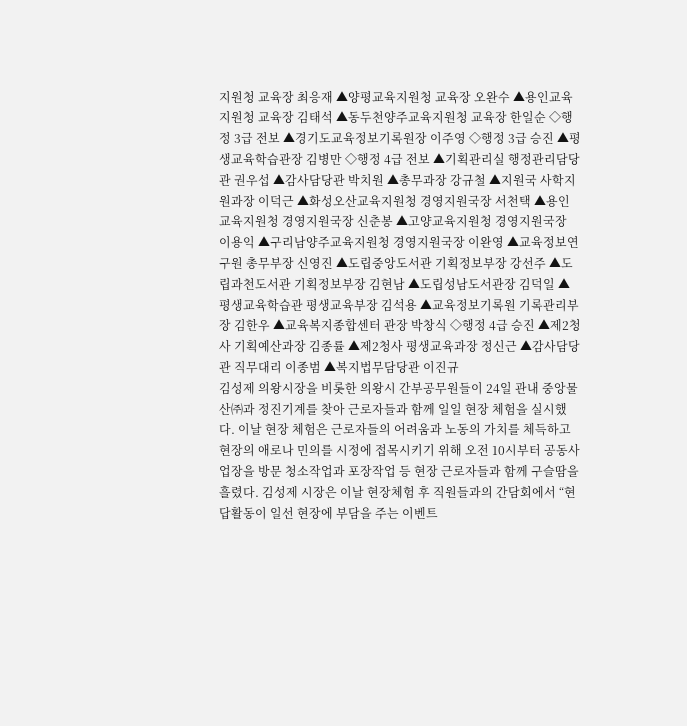지원청 교육장 최응재 ▲양평교육지원청 교육장 오완수 ▲용인교육지원청 교육장 김태석 ▲동두천양주교육지원청 교육장 한일순 ◇행정 3급 전보 ▲경기도교육정보기록원장 이주영 ◇행정 3급 승진 ▲평생교육학습관장 김병만 ◇행정 4급 전보 ▲기획관리실 행정관리담당관 권우섭 ▲감사담당관 박치원 ▲총무과장 강규철 ▲지원국 사학지원과장 이덕근 ▲화성오산교육지원청 경영지원국장 서천택 ▲용인교육지원청 경영지원국장 신춘봉 ▲고양교육지원청 경영지원국장 이용익 ▲구리남양주교육지원청 경영지원국장 이완영 ▲교육정보연구원 총무부장 신영진 ▲도립중앙도서관 기획정보부장 강선주 ▲도립과천도서관 기획정보부장 김현남 ▲도립성남도서관장 김덕일 ▲평생교육학습관 평생교육부장 김석용 ▲교육정보기록원 기록관리부장 김한우 ▲교육복지종합센터 관장 박창식 ◇행정 4급 승진 ▲제2청사 기획예산과장 김종률 ▲제2청사 평생교육과장 정신근 ▲감사담당관 직무대리 이종범 ▲복지법무담당관 이진규
김성제 의왕시장을 비롯한 의왕시 간부공무원들이 24일 관내 중앙물산㈜과 정진기계를 찾아 근로자들과 함께 일일 현장 체험을 실시했다. 이날 현장 체험은 근로자들의 어려움과 노동의 가치를 체득하고 현장의 애로나 민의를 시정에 접목시키기 위해 오전 10시부터 공동사업장을 방문 청소작업과 포장작업 등 현장 근로자들과 함께 구슬땀을 흘렸다. 김성제 시장은 이날 현장체험 후 직원들과의 간담회에서 “현답활동이 일선 현장에 부담을 주는 이벤트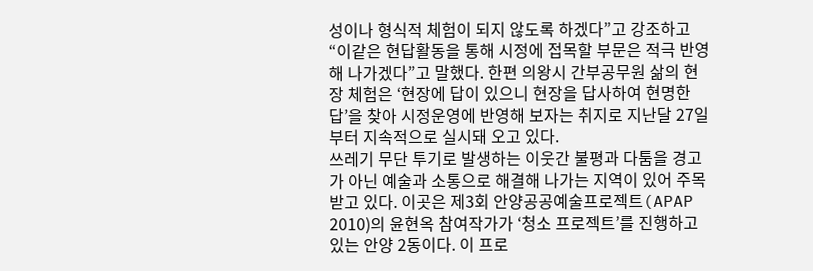성이나 형식적 체험이 되지 않도록 하겠다”고 강조하고 “이같은 현답활동을 통해 시정에 접목할 부문은 적극 반영해 나가겠다”고 말했다. 한편 의왕시 간부공무원 삶의 현장 체험은 ‘현장에 답이 있으니 현장을 답사하여 현명한 답’을 찾아 시정운영에 반영해 보자는 취지로 지난달 27일부터 지속적으로 실시돼 오고 있다.
쓰레기 무단 투기로 발생하는 이웃간 불평과 다툼을 경고가 아닌 예술과 소통으로 해결해 나가는 지역이 있어 주목 받고 있다. 이곳은 제3회 안양공공예술프로젝트(APAP 2010)의 윤현옥 참여작가가 ‘청소 프로젝트’를 진행하고 있는 안양 2동이다. 이 프로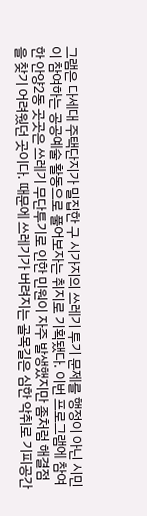그램은 다세대 주택단지가 밀집한 구 시가지의 쓰레기 투기 문제를 행정이 아닌 시민이 참여하는 공공예술 활동으로 풀어보자는 취지로 기획됐다. 이번 프로그램에 참여한 안양2동 곳곳은 쓰레기 무단투기로 인한 민원이 자주 발생했지만 좀처럼 해결점을 찾기 어려웠던 곳이다. 때문에 쓰레기가 버려지는 골목길은 심한 악취로 기피공간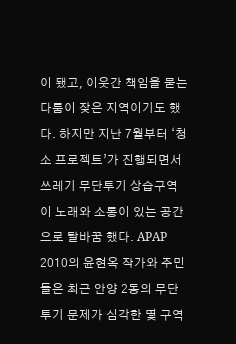이 됐고, 이웃간 책임을 묻는 다툼이 잦은 지역이기도 했다. 하지만 지난 7월부터 ‘청소 프로젝트’가 진행되면서 쓰레기 무단투기 상습구역이 노래와 소통이 있는 공간으로 탈바꿈 했다. APAP 2010의 윤현옥 작가와 주민들은 최근 안양 2동의 무단투기 문제가 심각한 몇 구역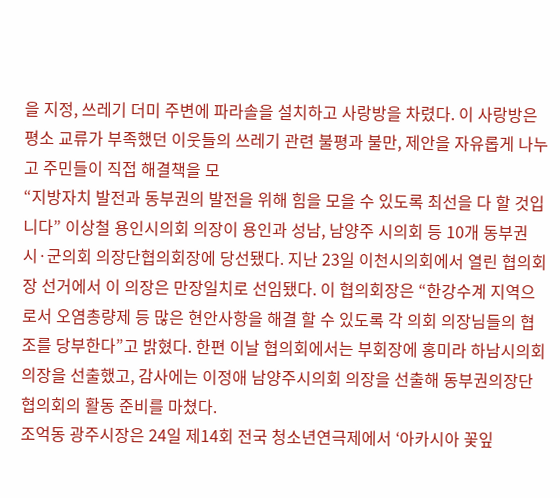을 지정, 쓰레기 더미 주변에 파라솔을 설치하고 사랑방을 차렸다. 이 사랑방은 평소 교류가 부족했던 이웃들의 쓰레기 관련 불평과 불만, 제안을 자유롭게 나누고 주민들이 직접 해결책을 모
“지방자치 발전과 동부권의 발전을 위해 힘을 모을 수 있도록 최선을 다 할 것입니다” 이상철 용인시의회 의장이 용인과 성남, 남양주 시의회 등 10개 동부권 시·군의회 의장단협의회장에 당선됐다. 지난 23일 이천시의회에서 열린 협의회장 선거에서 이 의장은 만장일치로 선임됐다. 이 협의회장은 “한강수계 지역으로서 오염총량제 등 많은 현안사항을 해결 할 수 있도록 각 의회 의장님들의 협조를 당부한다”고 밝혔다. 한편 이날 협의회에서는 부회장에 홍미라 하남시의회 의장을 선출했고, 감사에는 이정애 남양주시의회 의장을 선출해 동부권의장단 협의회의 활동 준비를 마쳤다.
조억동 광주시장은 24일 제14회 전국 청소년연극제에서 ‘아카시아 꽃잎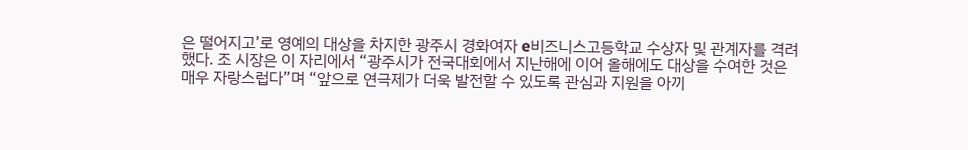은 떨어지고’로 영예의 대상을 차지한 광주시 경화여자 e비즈니스고등학교 수상자 및 관계자를 격려했다. 조 시장은 이 자리에서 “광주시가 전국대회에서 지난해에 이어 올해에도 대상을 수여한 것은 매우 자랑스럽다”며 “앞으로 연극제가 더욱 발전할 수 있도록 관심과 지원을 아끼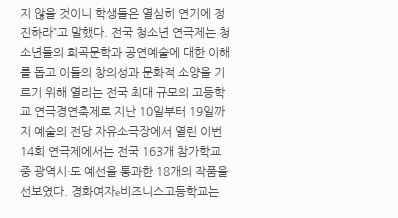지 않을 것이니 학생들은 열심히 연기에 정진하라”고 말했다. 전국 청소년 연극제는 청소년들의 희곡문학과 공연예술에 대한 이해를 돕고 이들의 창의성과 문화적 소양을 기르기 위해 열리는 전국 최대 규모의 고등학교 연극경연축제로 지난 10일부터 19일까지 예술의 전당 자유소극장에서 열린 이번 14회 연극제에서는 전국 163개 참가학교 중 광역시·도 예선을 통과한 18개의 작품을 선보였다. 경화여자e비즈니스고등학교는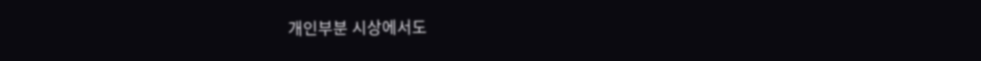개인부분 시상에서도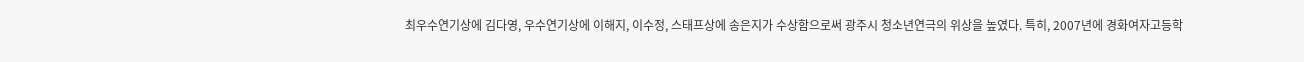최우수연기상에 김다영, 우수연기상에 이해지, 이수정, 스태프상에 송은지가 수상함으로써 광주시 청소년연극의 위상을 높였다. 특히, 2007년에 경화여자고등학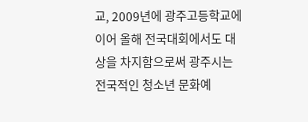교, 2009년에 광주고등학교에 이어 올해 전국대회에서도 대상을 차지함으로써 광주시는 전국적인 청소년 문화예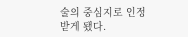술의 중심지로 인정받게 됐다.